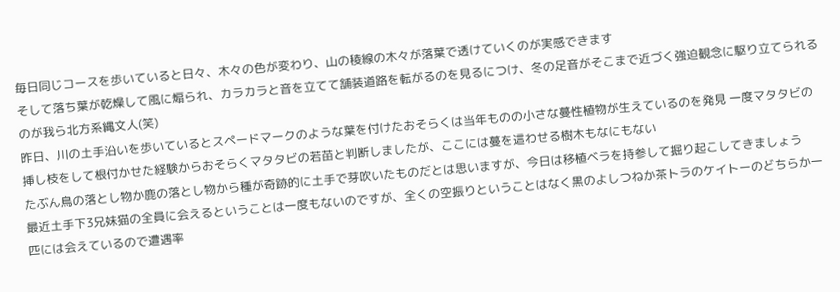毎日同じコースを歩いていると日々、木々の色が変わり、山の稜線の木々が落葉で透けていくのが実感できます
そして落ち葉が乾燥して風に煽られ、カラカラと音を立てて舗装道路を転がるのを見るにつけ、冬の足音がそこまで近づく強迫観念に駆り立てられるのが我ら北方系縄文人(笑)
昨日、川の土手沿いを歩いているとスペードマークのような葉を付けたおそらくは当年ものの小さな蔓性植物が生えているのを発見 一度マタタビの挿し枝をして根付かせた経験からおそらくマタタビの若苗と判断しましたが、ここには蔓を這わせる樹木もなにもない
たぶん鳥の落とし物か鹿の落とし物から種が奇跡的に土手で芽吹いたものだとは思いますが、今日は移植ベラを持参して掘り起こしてきましょう
最近土手下3兄妹猫の全員に会えるということは一度もないのですが、全くの空振りということはなく黒のよしつねか茶トラのケイトーのどちらか一匹には会えているので遭遇率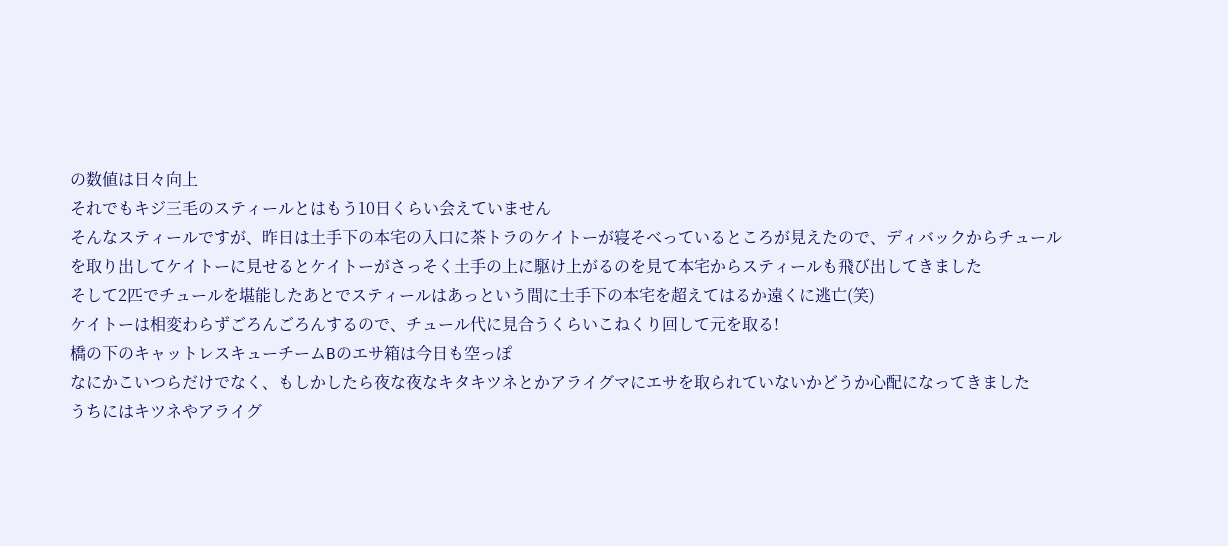の数値は日々向上
それでもキジ三毛のスティールとはもう10日くらい会えていません
そんなスティールですが、昨日は土手下の本宅の入口に茶トラのケイトーが寝そべっているところが見えたので、ディバックからチュールを取り出してケイトーに見せるとケイトーがさっそく土手の上に駆け上がるのを見て本宅からスティールも飛び出してきました
そして2匹でチュールを堪能したあとでスティールはあっという間に土手下の本宅を超えてはるか遠くに逃亡(笑)
ケイトーは相変わらずごろんごろんするので、チュール代に見合うくらいこねくり回して元を取る!
橋の下のキャットレスキューチームBのエサ箱は今日も空っぽ
なにかこいつらだけでなく、もしかしたら夜な夜なキタキツネとかアライグマにエサを取られていないかどうか心配になってきました
うちにはキツネやアライグ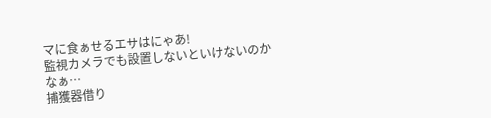マに食ぁせるエサはにゃあ!
監視カメラでも設置しないといけないのかなぁ…
捕獲器借り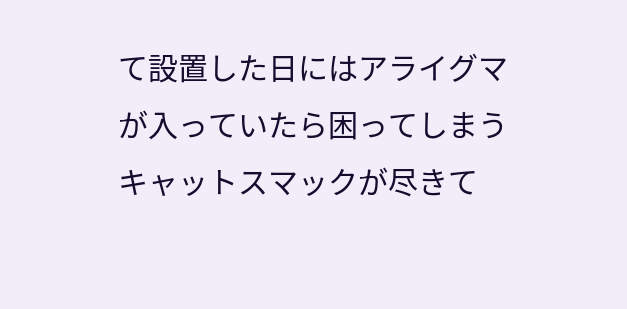て設置した日にはアライグマが入っていたら困ってしまう
キャットスマックが尽きて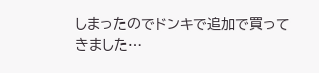しまったのでドンキで追加で買ってきました…